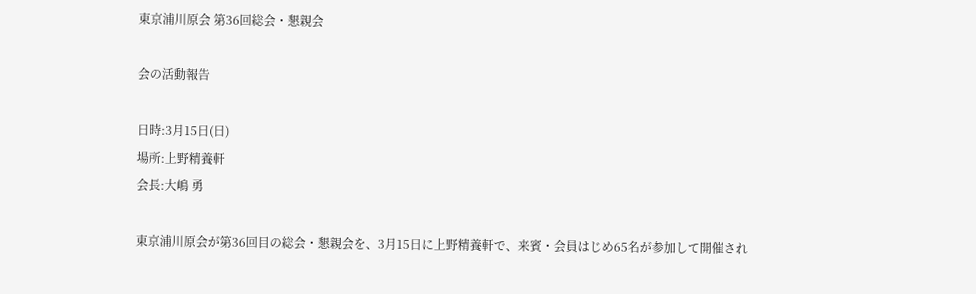東京浦川原会 第36回総会・懇親会

会の活動報告

日時:3月15日(日)
場所:上野精養軒
会長:大嶋 勇

東京浦川原会が第36回目の総会・懇親会を、3月15日に上野精養軒で、来賓・会員はじめ65名が参加して開催され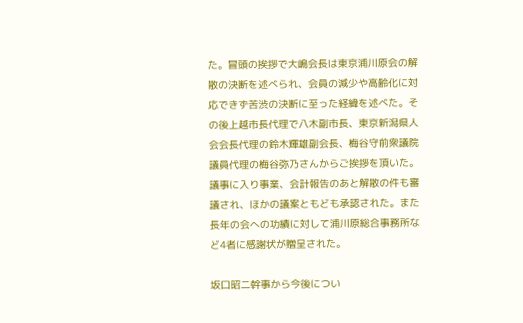た。冒頭の挨拶で大嶋会長は東京浦川原会の解散の決断を述べられ、会員の減少や高齢化に対応できず苦渋の決断に至った経緯を述べた。その後上越市長代理で八木副市長、東京新潟県人会会長代理の鈴木輝雄副会長、梅谷守前衆議院議員代理の梅谷弥乃さんからご挨拶を頂いた。議事に入り事業、会計報告のあと解散の件も審議され、ほかの議案ともども承認された。また長年の会への功績に対して浦川原総合事務所など4者に感謝状が贈呈された。

坂口昭二幹事から今後につい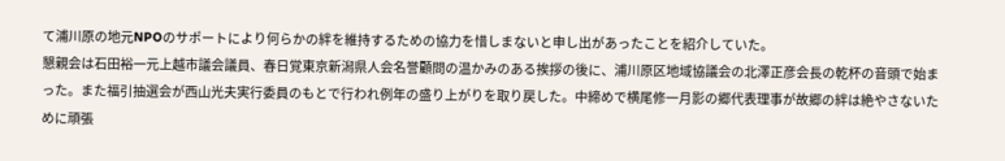て浦川原の地元NPOのサポートにより何らかの絆を維持するための協力を惜しまないと申し出があったことを紹介していた。
懇親会は石田裕一元上越市議会議員、春日覚東京新潟県人会名誉顧問の温かみのある挨拶の後に、浦川原区地域協議会の北澤正彦会長の乾杯の音頭で始まった。また福引抽選会が西山光夫実行委員のもとで行われ例年の盛り上がりを取り戻した。中締めで横尾修一月影の郷代表理事が故郷の絆は絶やさないために頑張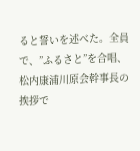ると誓いを述べた。全員で、”ふるさと”を合唱、松内康浦川原会幹事長の挨拶で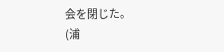会を閉じた。
(浦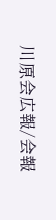川原会広報/会報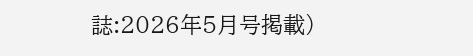誌:2026年5月号掲載)